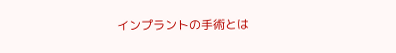インプラントの手術とは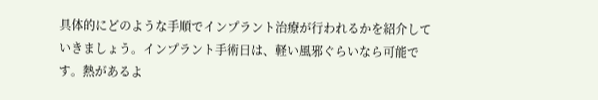具体的にどのような手順でインプラント治療が行われるかを紹介していきましょう。インプラント手術日は、軽い風邪ぐらいなら可能です。熱があるよ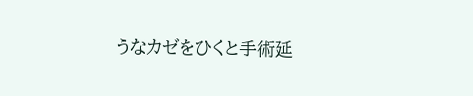うなカゼをひくと手術延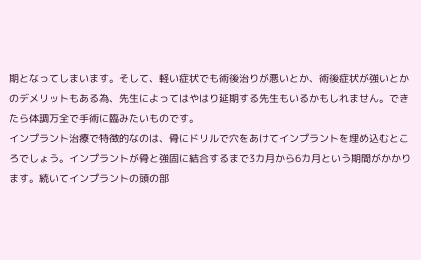期となってしまいます。そして、軽い症状でも術後治りが悪いとか、術後症状が強いとかのデメリットもある為、先生によってはやはり延期する先生もいるかもしれません。できたら体調万全で手術に臨みたいものです。
インプラント治療で特徴的なのは、骨にドリルで穴をあけてインプラントを埋め込むところでしょう。インプラントが骨と強固に結合するまで3カ月から6カ月という期間がかかります。続いてインプラントの頭の部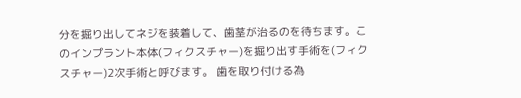分を掘り出してネジを装着して、歯茎が治るのを待ちます。このインプラント本体(フィクスチャー)を掘り出す手術を(フィクスチャー)2次手術と呼びます。 歯を取り付ける為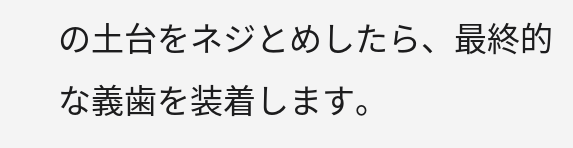の土台をネジとめしたら、最終的な義歯を装着します。